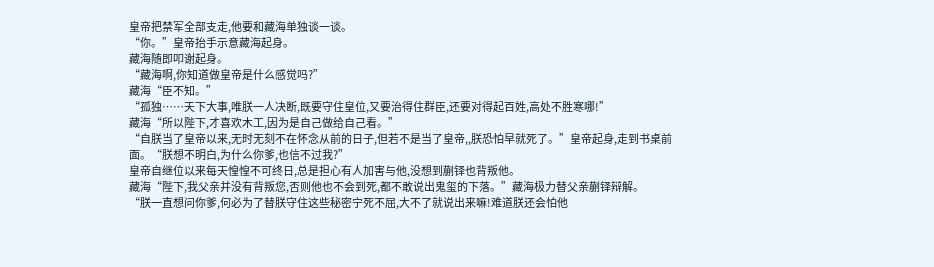皇帝把禁军全部支走,他要和藏海单独谈一谈。
“你。”皇帝抬手示意藏海起身。
藏海随即叩谢起身。
“藏海啊,你知道做皇帝是什么感觉吗?”
藏海“臣不知。”
“孤独……天下大事,唯朕一人决断,既要守住皇位,又要治得住群臣,还要对得起百姓,高处不胜寒哪!”
藏海“所以陛下,才喜欢木工,因为是自己做给自己看。”
“自朕当了皇帝以来,无时无刻不在怀念从前的日子,但若不是当了皇帝,,朕恐怕早就死了。”皇帝起身,走到书桌前面。“朕想不明白,为什么你爹,也信不过我?”
皇帝自继位以来每天惶惶不可终日,总是担心有人加害与他,没想到蒯铎也背叛他。
藏海“陛下,我父亲并没有背叛您,否则他也不会到死,都不敢说出鬼玺的下落。”藏海极力替父亲蒯铎辩解。
“朕一直想问你爹,何必为了替朕守住这些秘密宁死不屈,大不了就说出来嘛!难道朕还会怕他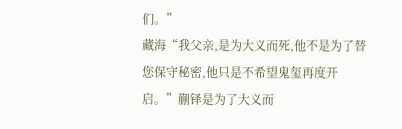们。”
藏海“我父亲,是为大义而死,他不是为了替您保守秘密,他只是不希望鬼玺再度开启。”蒯铎是为了大义而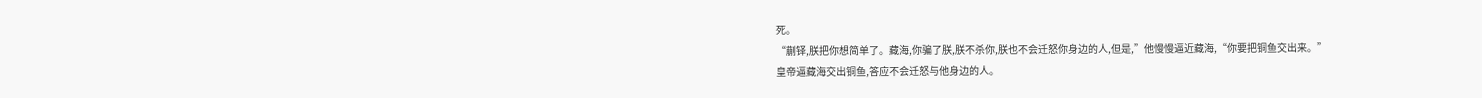死。
“蒯铎,朕把你想简单了。藏海,你骗了朕,朕不杀你,朕也不会迁怒你身边的人,但是,”他慢慢逼近藏海,“你要把铜鱼交出来。”
皇帝逼藏海交出铜鱼,答应不会迁怒与他身边的人。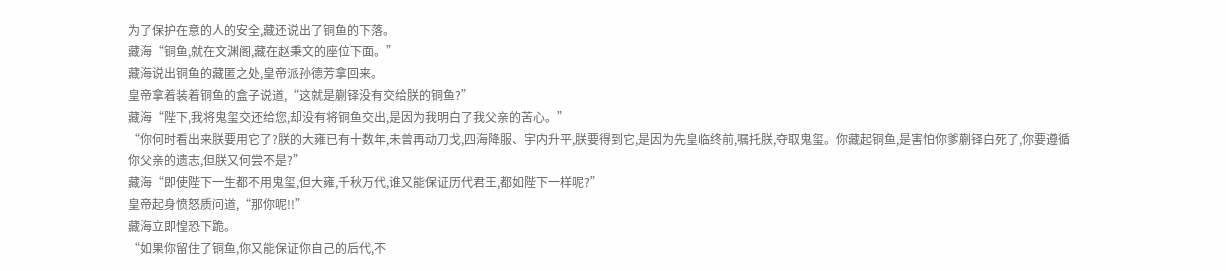为了保护在意的人的安全,藏还说出了铜鱼的下落。
藏海“铜鱼,就在文渊阁,藏在赵秉文的座位下面。”
藏海说出铜鱼的藏匿之处,皇帝派孙德芳拿回来。
皇帝拿着装着铜鱼的盒子说道,“这就是蒯铎没有交给朕的铜鱼?”
藏海“陛下,我将鬼玺交还给您,却没有将铜鱼交出,是因为我明白了我父亲的苦心。”
“你何时看出来朕要用它了?朕的大雍已有十数年,未曾再动刀戈,四海降服、宇内升平,朕要得到它,是因为先皇临终前,嘱托朕,夺取鬼玺。你藏起铜鱼,是害怕你爹蒯铎白死了,你要遵循你父亲的遗志,但朕又何尝不是?”
藏海“即使陛下一生都不用鬼玺,但大雍,千秋万代,谁又能保证历代君王,都如陛下一样呢?”
皇帝起身愤怒质问道,“那你呢!!”
藏海立即惶恐下跪。
“如果你留住了铜鱼,你又能保证你自己的后代,不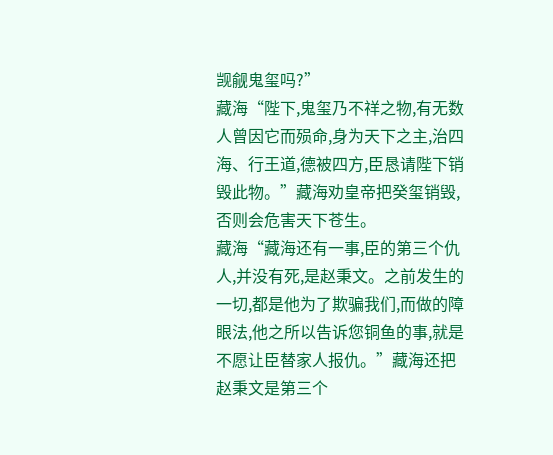觊觎鬼玺吗?”
藏海“陛下,鬼玺乃不祥之物,有无数人曾因它而殒命,身为天下之主,治四海、行王道,德被四方,臣恳请陛下销毁此物。”藏海劝皇帝把癸玺销毁,否则会危害天下苍生。
藏海“藏海还有一事,臣的第三个仇人,并没有死,是赵秉文。之前发生的一切,都是他为了欺骗我们,而做的障眼法,他之所以告诉您铜鱼的事,就是不愿让臣替家人报仇。”藏海还把赵秉文是第三个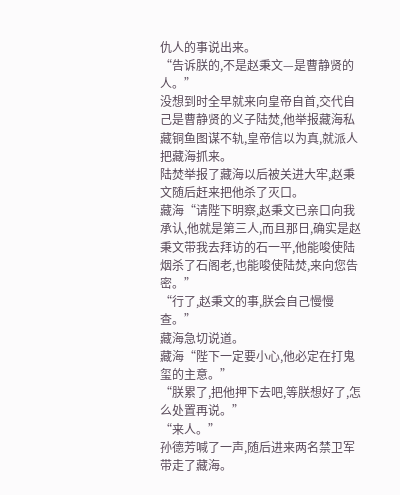仇人的事说出来。
“告诉朕的,不是赵秉文—是曹静贤的人。”
没想到时全早就来向皇帝自首,交代自己是曹静贤的义子陆焚,他举报藏海私藏铜鱼图谋不轨,皇帝信以为真,就派人把藏海抓来。
陆焚举报了藏海以后被关进大牢,赵秉文随后赶来把他杀了灭口。
藏海“请陛下明察,赵秉文已亲口向我承认,他就是第三人,而且那日,确实是赵秉文带我去拜访的石一平,他能唆使陆烟杀了石阁老,也能唆使陆焚,来向您告密。”
“行了,赵秉文的事,朕会自己慢慢查。”
藏海急切说道。
藏海“陛下一定要小心,他必定在打鬼玺的主意。”
“朕累了,把他押下去吧,等朕想好了,怎么处置再说。”
“来人。”
孙德芳喊了一声,随后进来两名禁卫军带走了藏海。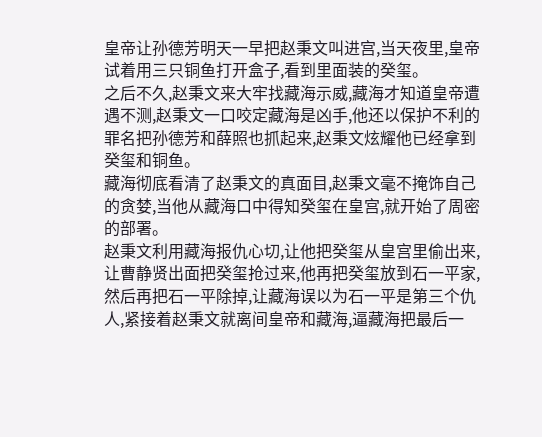皇帝让孙德芳明天一早把赵秉文叫进宫,当天夜里,皇帝试着用三只铜鱼打开盒子,看到里面装的癸玺。
之后不久,赵秉文来大牢找藏海示威,藏海才知道皇帝遭遇不测,赵秉文一口咬定藏海是凶手,他还以保护不利的罪名把孙德芳和薛照也抓起来,赵秉文炫耀他已经拿到癸玺和铜鱼。
藏海彻底看清了赵秉文的真面目,赵秉文毫不掩饰自己的贪婪,当他从藏海口中得知癸玺在皇宫,就开始了周密的部署。
赵秉文利用藏海报仇心切,让他把癸玺从皇宫里偷出来,让曹静贤出面把癸玺抢过来,他再把癸玺放到石一平家,然后再把石一平除掉,让藏海误以为石一平是第三个仇人,紧接着赵秉文就离间皇帝和藏海,逼藏海把最后一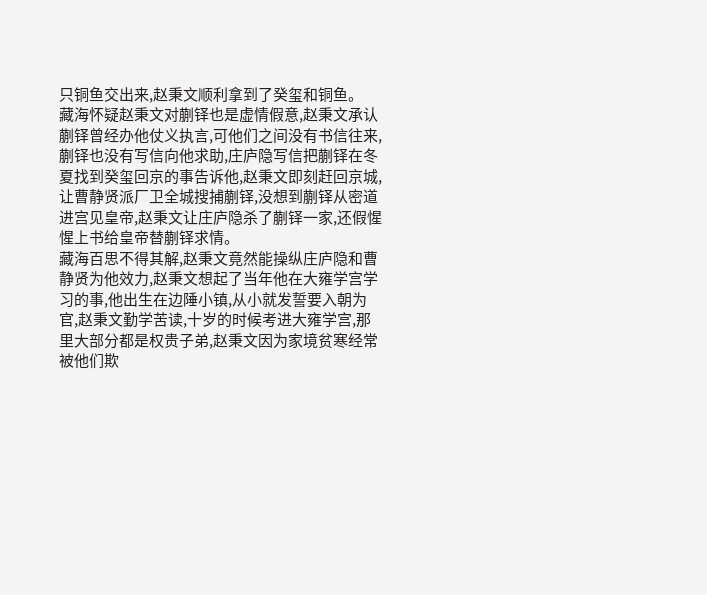只铜鱼交出来,赵秉文顺利拿到了癸玺和铜鱼。
藏海怀疑赵秉文对蒯铎也是虚情假意,赵秉文承认蒯铎曾经办他仗义执言,可他们之间没有书信往来,蒯铎也没有写信向他求助,庄庐隐写信把蒯铎在冬夏找到癸玺回京的事告诉他,赵秉文即刻赶回京城,让曹静贤派厂卫全城搜捕蒯铎,没想到蒯铎从密道进宫见皇帝,赵秉文让庄庐隐杀了蒯铎一家,还假惺惺上书给皇帝替蒯铎求情。
藏海百思不得其解,赵秉文竟然能操纵庄庐隐和曹静贤为他效力,赵秉文想起了当年他在大雍学宫学习的事,他出生在边陲小镇,从小就发誓要入朝为官,赵秉文勤学苦读,十岁的时候考进大雍学宫,那里大部分都是权贵子弟,赵秉文因为家境贫寒经常被他们欺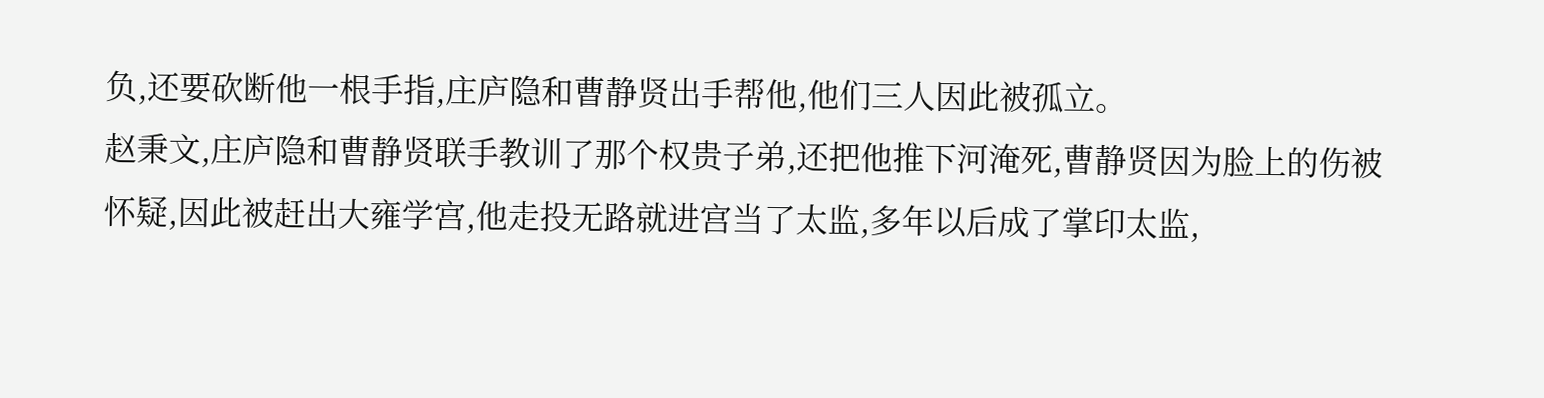负,还要砍断他一根手指,庄庐隐和曹静贤出手帮他,他们三人因此被孤立。
赵秉文,庄庐隐和曹静贤联手教训了那个权贵子弟,还把他推下河淹死,曹静贤因为脸上的伤被怀疑,因此被赶出大雍学宫,他走投无路就进宫当了太监,多年以后成了掌印太监,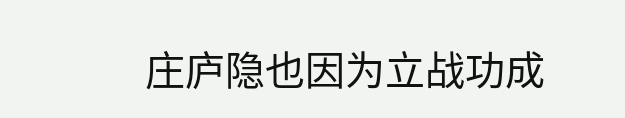庄庐隐也因为立战功成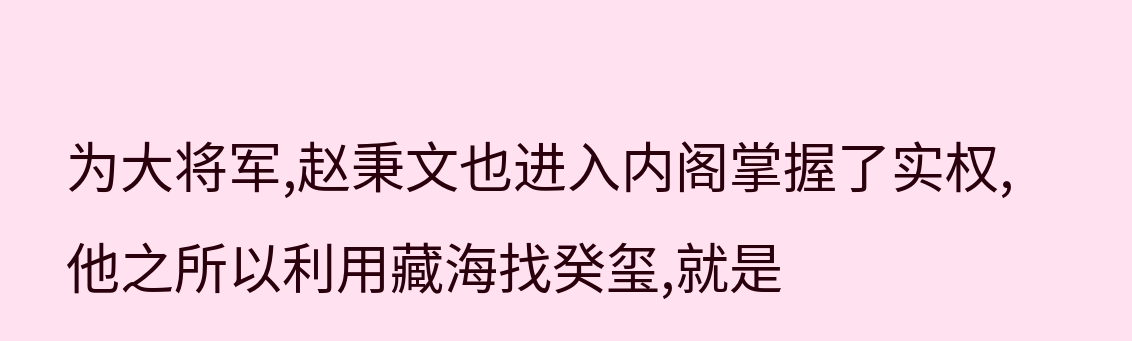为大将军,赵秉文也进入内阁掌握了实权,他之所以利用藏海找癸玺,就是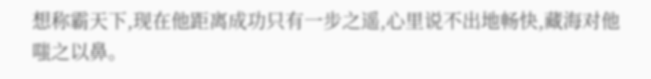想称霸天下,现在他距离成功只有一步之遥,心里说不出地畅快,藏海对他嗤之以鼻。